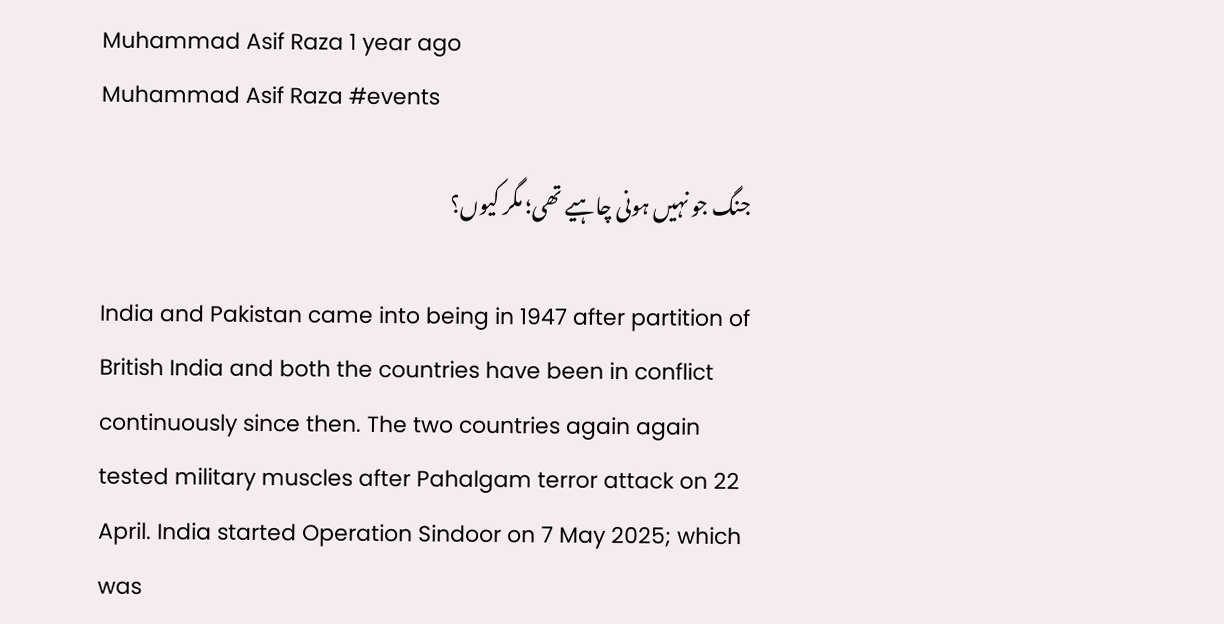Muhammad Asif Raza 1 year ago
Muhammad Asif Raza #events

جنگ جو نہیں ہونی چاہیے تھی؛ مگر کیوں؟

India and Pakistan came into being in 1947 after partition of British India and both the countries have been in conflict continuously since then. The two countries again again tested military muscles after Pahalgam terror attack on 22 April. India started Operation Sindoor on 7 May 2025; which was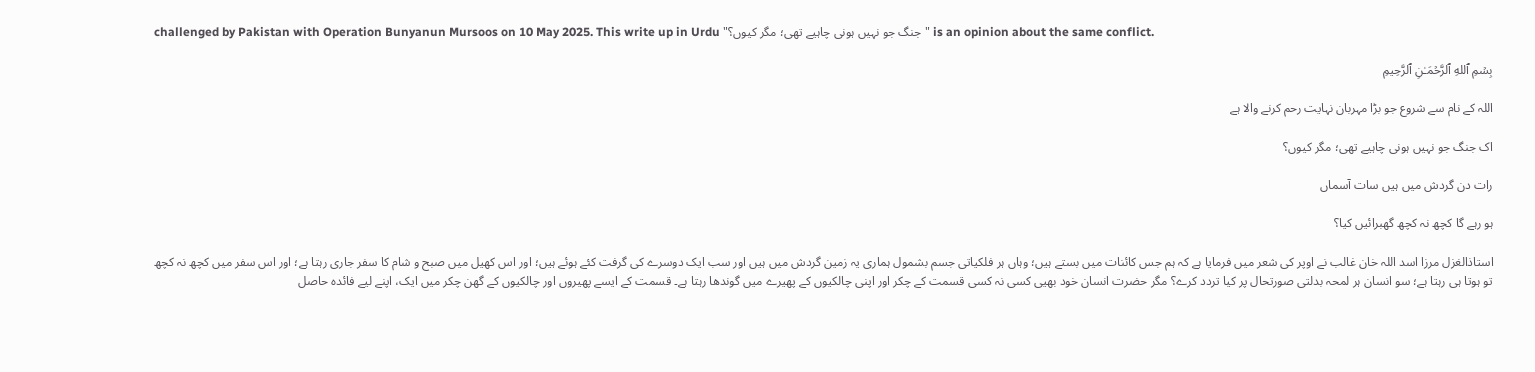challenged by Pakistan with Operation Bunyanun Mursoos on 10 May 2025. This write up in Urdu "جنگ جو نہیں ہونی چاہیے تھی؛ مگر کیوں؟" is an opinion about the same conflict.

بِسۡمِ ٱللهِ ٱلرَّحۡمَـٰنِ ٱلرَّحِيمِ

اللہ کے نام سے شروع جو بڑا مہربان نہایت رحم کرنے والا ہے

اک جنگ جو نہیں ہونی چاہیے تھی؛ مگر کیوں؟

رات دن گردش میں ہیں سات آسماں

ہو رہے گا کچھ نہ کچھ گھبرائیں کیا؟

استاذالغزل مرزا اسد اللہ خان غالب نے اوپر کی شعر میں فرمایا ہے کہ ہم جس کائنات میں بستے ہیں؛ وہاں ہر فلکیاتی جسم بشمول ہماری یہ زمین گردش میں ہیں اور سب ایک دوسرے کی گرفت کئے ہوئے ہیں؛ اور اس کھیل میں صبح و شام کا سفر جاری رہتا ہے؛ اور اس سفر میں کچھ نہ کچھ تو ہوتا ہی رہتا ہے؛ سو انسان ہر لمحہ بدلتی صورتحال پر کیا تردد کرے؟ مگر حضرت انسان خود بھیی کسی نہ کسی قسمت کے چکر اور اپنی چالکیوں کے پھیرے میں گوندھا رہتا ہے۔ قسمت کے ایسے پھیروں اور چالکیوں کے گھن چکر میں ایک، اپنے لیے فائدہ حاصل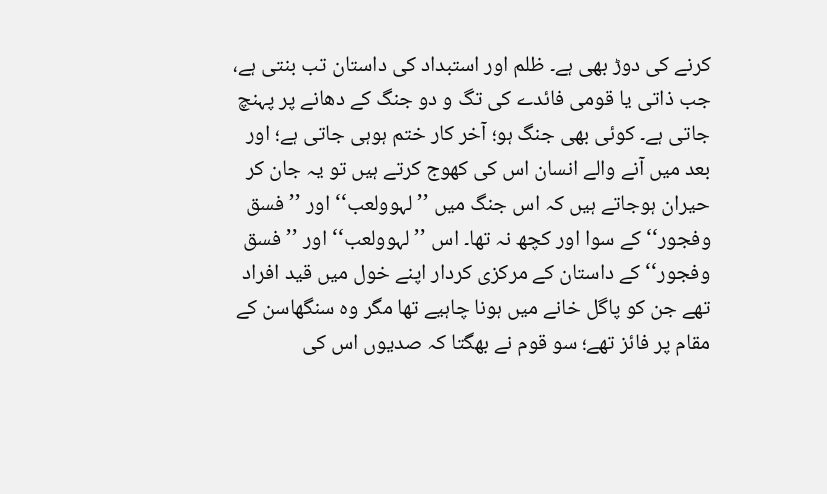کرنے کی دوڑ بھی ہے۔ ظلم اور استبداد کی داستان تب بنتی ہے، جب ذاتی یا قومی فائدے کی تگ و دو جنگ کے دھانے پر پہنچ جاتی ہے۔ کوئی بھی جنگ ہو؛ آخر کار ختم ہوہی جاتی ہے؛ اور بعد میں آنے والے انسان اس کی کھوج کرتے ہیں تو یہ جان کر حیران ہوجاتے ہیں کہ اس جنگ میں ’’لہوولعب‘‘ اور ’’فسق وفجور‘‘ کے سوا اور کچھ نہ تھا۔ اس ’’لہوولعب‘‘ اور ’’فسق وفجور‘‘ کے داستان کے مرکزی کردار اپنے خول میں قید افراد تھے جن کو پاگل خانے میں ہونا چاہیے تھا مگر وہ سنگھاسن کے مقام پر فائز تھے؛ سو قوم نے بھگتا کہ صدیوں اس کی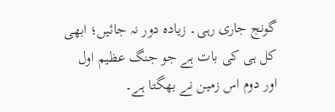گونج جاری رہی۔ زیادہ دور نہ جائیں؛ ابھی کل ہی کی بات ہے جو جنگ عظیم اول اور دوم اس زمین نے بھگتا ہے۔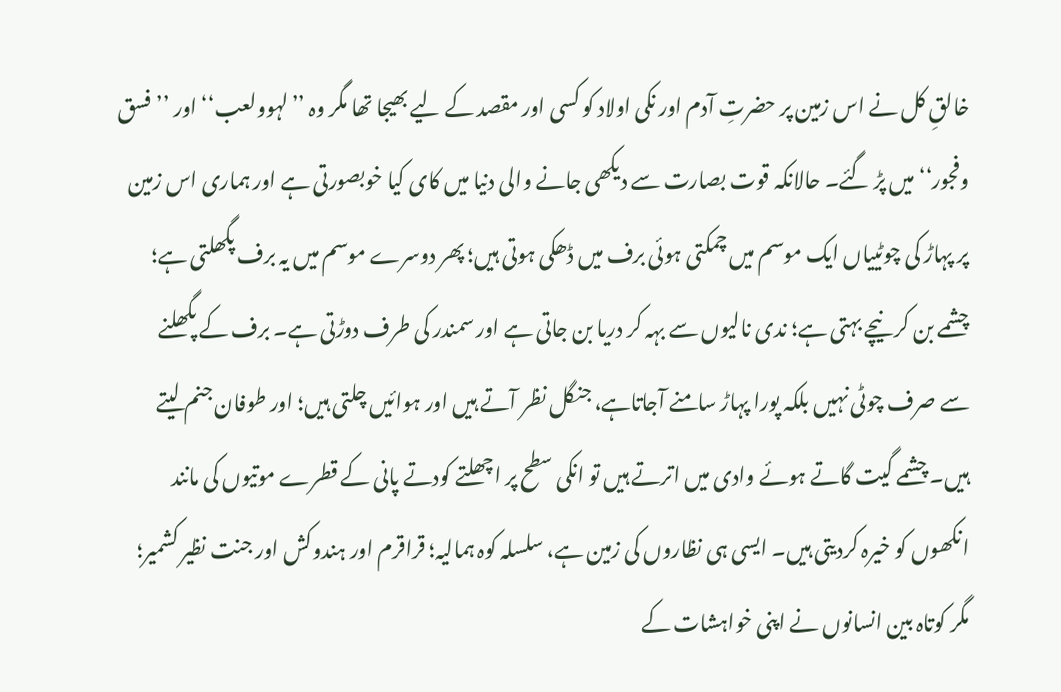خالقِ کل نے اس زمین پر حضرتِ آدم اور نکی اولاد کو کسی اور مقصد کے لیے بھیجا تھا مگر وہ ’’لہوولعب‘‘ اور ’’فسق وفجور‘‘ میں پڑ گئے۔ حالانکہ قوت بصارت سے دیکھی جانے والی دنیا میں کای کیا خوبصورتی ہے اور ہماری اس زمین پر پہاڑ کی چوٹییاں ایک موسم میں چمکتی ہوئی برف میں ڈھکی ہوتی ہیں؛ پھر دوسرے موسم میں یہ برف پگھلتی ہے؛ چشمے بن کر نیچے بہتی ہے؛ ندی نالیوں سے بہہ کر دریا بن جاتی ہے اور سمندر کی طرف دوڑتی ہے۔ برف کے پگھلنے سے صرف چوٹی نہیں بلکہ پورا پہاڑ سامنے آجاتاہے، جنگل نظر آتے ہیں اور ہوائیں چلتی ہیں؛ اور طوفان جنم لیتے ہیں۔ چشمے گیت گاتے ہوئے وادی میں اترتے ہیں تو انکی سطح پر اچھلتے کودتے پانی کے قطرے موتیوں کی مانند انکھوں کو خیرہ کردیتی ہیں۔ ایسی ہی نظاروں کی زمین ہے، سلسلہ کوہ ہمالیہ؛ قراقرم اور ہندوکش اور جنت نظیر کشمیر؛ مگر کوتاہ بین انسانوں نے اپنی خواہشات کے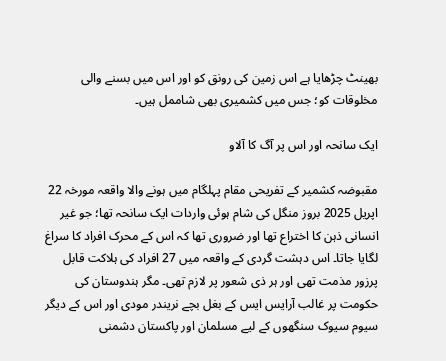بھینٹ چڑھایا ہے اس زمین کی رونق کو اور اس میں بسنے والی مخلوقات کو؛ جس میں کشمیری بھی شاممل ہیں۔

ایک سانحہ اور اس پر آگ کا آلاو

مقبوضہ کشمیر کے تفریحی مقام پہلگام میں ہونے والا واقعہ مورخہ 22 اپریل 2025 بروز منگل کی شام ہوئی واردات ایک سانحہ تھا؛ جو غیر انسانی ذہن کا اختراع تھا اور ضروری تھا کہ اس کے محرک افراد کا سراغ لگایا جاتا۔ اس دہشت گردی کے واقعہ میں 27 افراد کی ہلاکت قابل پرزور مذمت تھی اور ہر ذی شعور پر لازم تھی۔ مگر ہندوستان کی حکومت پر غالب آرایس ایس کے بغل بچے نریندر مودی اور اس کے دیگر سیوم سیوک سنگھوں کے لیے مسلمان اور پاکستان دشمنی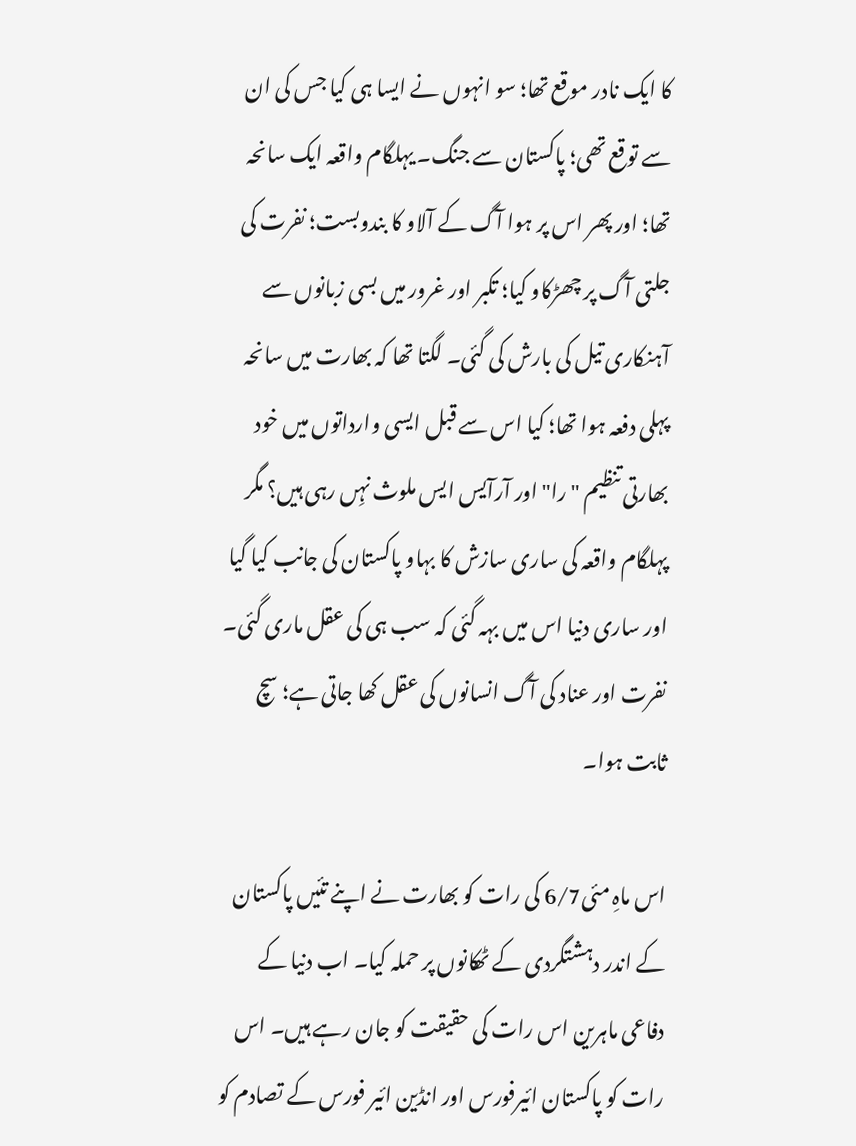کا ایک نادر موقع تھا؛ سو انہوں نے ایسا ہی کیا جس کی ان سے توقع تھی؛ پاکستان سے جنگ۔ یہلگام واقعہ ایک سانحہ تھا؛ اور پھر اس پر ہوا آگ کے آلاو کا بندوبست؛ نفرت کی جلتی آگ پر چھڑکاو کیا؛ تکبر اور غرور میں بسی زبانوں سے آہنکاری تیل کی بارش کی گئی۔ لگتا تھا کہ بھارت میں سانحہ پہلی دفعہ ہوا تھا؛ کیا اس سے قبل ایسی وارداتوں میں خود بھارتی تنظیم "را" اور آرآیس ایس ملوث نہِں رہی ہیں؟ مگر پہلگام واقعہ کی ساری سازش کا بہاو پاکستان کی جانب کیا گیا اور ساری دنیا اس میں بہہ گئی کہ سب ہی کی عقل ماری گئی۔ نفرت اور عناد کی آگ انسانوں کی عقل کھا جاتی ہے؛ سچ ثابت ہوا۔

اس ماہِ مئی6/7 کی رات کو بھارت نے اپنے تئیں پاکستان کے اندر دہشتگردی کے ٹھکانوں پر حملہ کیا۔ اب دنیا کے دفاعی ماہرین اس رات کی حقیقت کو جان رہے ہیں۔ اس رات کو پاکستان ائیرفورس اور انڈین ائیر فورس کے تصادم کو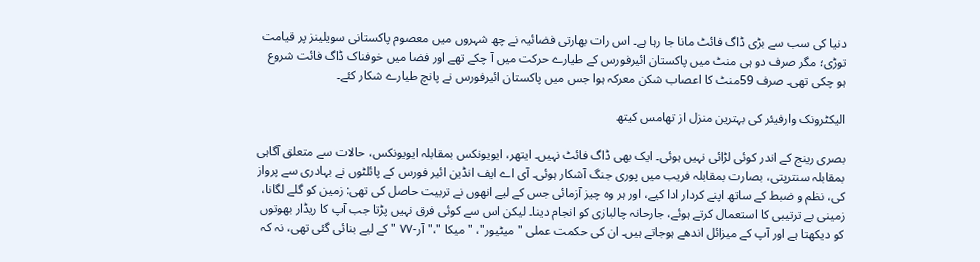دنیا کی سب سے بڑی ڈاگ فائٹ مانا جا رہا ہے۔ اس رات بھارتی فضائیہ نے چھ شہروں میں معصوم پاکستانی سویلینز پر قیامت توڑی؛ مگر صرف دو ہی منٹ میں پاکستان ائیرفورس کے طیارے حرکت میں آ چکے تھے اور فضا میں خوفناک ڈاگ فائت شروع ہو چکی تھی۔ صرف 59منٹ کا اعصاب شکن معرکہ ہوا جس میں پاکستان ائیرفورس نے پانچ طیارے شکار کئے۔

الیکٹرونک وارفیئر کی بہترین منزل از تھامس کیتھ

بصری رینج کے اندر کوئی لڑائی نہیں ہوئی۔ ایک بھی ڈاگ فائٹ نہیں۔ ایتھر، ایویونکس بمقابلہ ایویونکس، حالات سے متعلق آگاہی بمقابلہ سنترپتی، بصارت بمقابلہ فریب میں پوری جنگ آشکار ہوئی۔ آی اے ایف انڈین ائیر فورس کے پائلٹوں نے بہادری سے پرواز کی، نظم و ضبط کے ساتھ اپنے کردار ادا کیے، اور ہر وہ چیز آزمائی جس کے لیے انھوں نے تربیت حاصل کی تھی: زمین کو گلے لگانا، زمینی بے ترتیبی کا استعمال کرتے ہوئے، جارحانہ چالبازی کو انجام دینا۔ لیکن اس سے کوئی فرق نہیں پڑتا جب آپ کا ریڈار بھوتوں کو دیکھتا ہے اور آپ کے میزائل اندھے ہوجاتے ہیں۔ ان کی حکمت عملی "میٹیور"، "میکا "،" آر-۷۷ " کے لیے بنائی گئی تھی، نہ کہ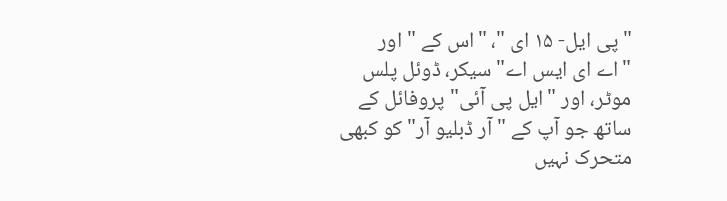"پی ایل- ۱۵ ای "، "اس کے " اور "اے ای ایس اے" سیکر، ڈوئل پلس موٹر، اور "ایل پی آئی" پروفائل کے ساتھ جو آپ کے "آر ڈبلیو آر" کو کبھی متحرک نہیں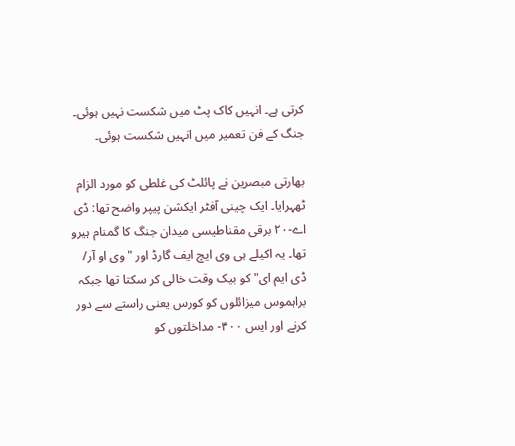کرتی ہے۔ انہیں کاک پٹ میں شکست نہیں ہوئی۔ جنگ کے فن تعمیر میں انہیں شکست ہوئی۔

بھارتی مبصرین نے پائلٹ کی غلطی کو مورد الزام ٹھہرایا۔ ایک چینی آفٹر ایکشن پیپر واضح تھا: ڈی اے-۲۰ برقی مقناطیسی میدان جنگ کا گمنام ہیرو تھا۔ یہ اکیلے ہی وی ایچ ایف گارڈ اور "وی او آر/ ڈی ایم ای" کو بیک وقت خالی کر سکتا تھا جبکہ براہموس میزائلوں کو کورس یعنی راستے سے دور کرنے اور ایس ۴۰۰- مداخلتوں کو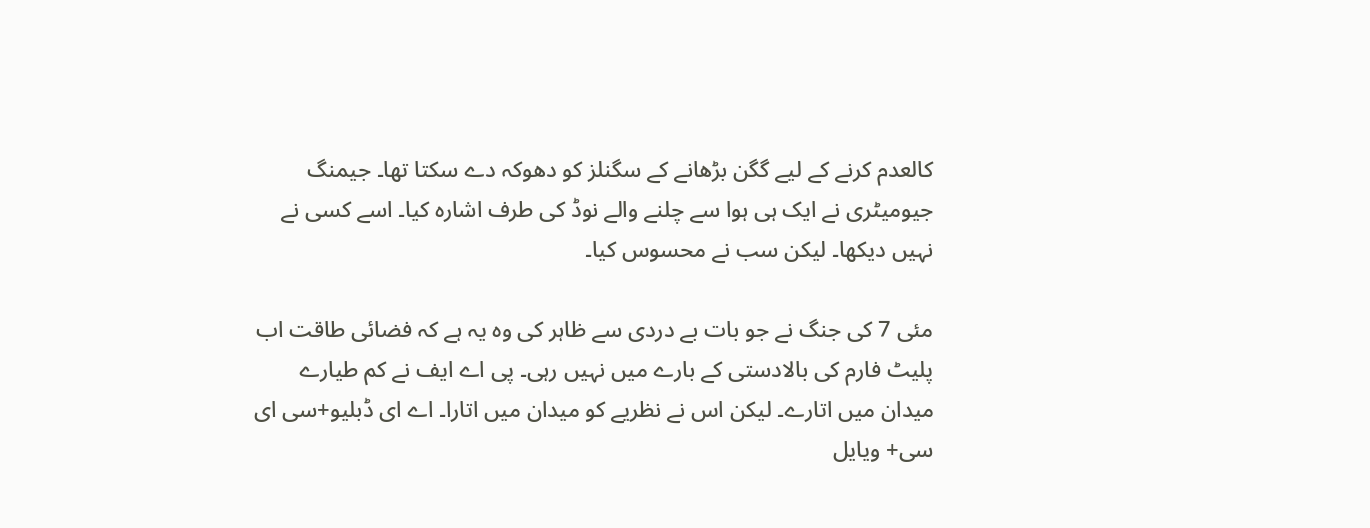کالعدم کرنے کے لیے گگن بڑھانے کے سگنلز کو دھوکہ دے سکتا تھا۔ جیمنگ جیومیٹری نے ایک ہی ہوا سے چلنے والے نوڈ کی طرف اشارہ کیا۔ اسے کسی نے نہیں دیکھا۔ لیکن سب نے محسوس کیا۔

مئی 7 کی جنگ نے جو بات بے دردی سے ظاہر کی وہ یہ ہے کہ فضائی طاقت اب پلیٹ فارم کی بالادستی کے بارے میں نہیں رہی۔ پی اے ایف نے کم طیارے میدان میں اتارے۔ لیکن اس نے نظریے کو میدان میں اتارا۔ اے ای ڈبلیو+سی ای سی+ ویایل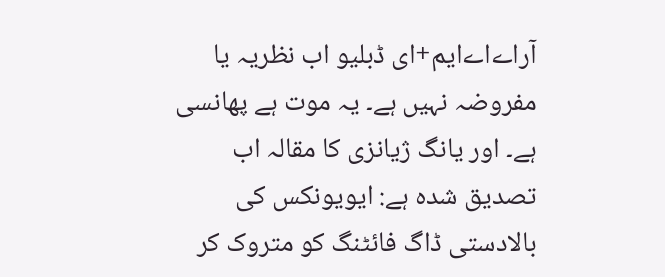آراےاےایم+ای ڈبلیو اب نظریہ یا مفروضہ نہیں ہے۔ یہ موت ہے پھانسی ہے۔ اور یانگ ژیانزی کا مقالہ اب تصدیق شدہ ہے: ایویونکس کی بالادستی ڈاگ فائٹنگ کو متروک کر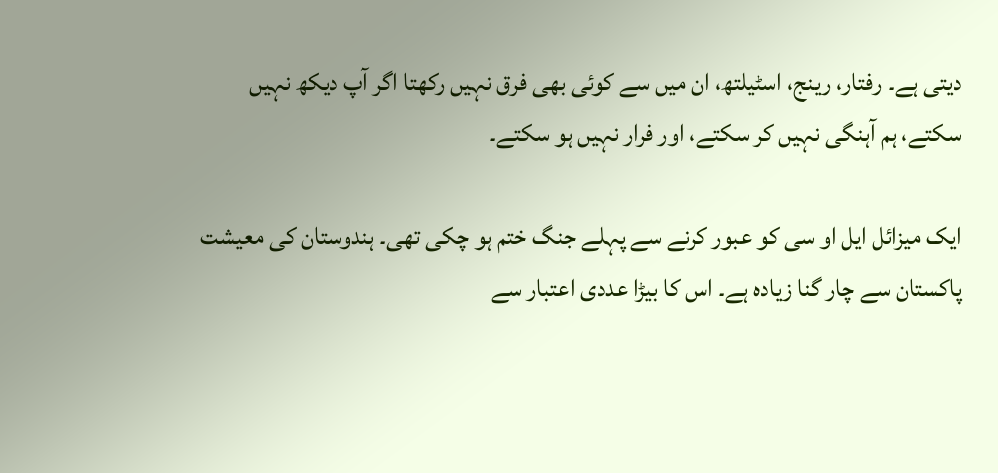دیتی ہے۔ رفتار، رینج، اسٹیلتھ، ان میں سے کوئی بھی فرق نہیں رکھتا اگر آپ دیکھ نہیں سکتے، ہم آہنگی نہیں کر سکتے، اور فرار نہیں ہو سکتے۔

ایک میزائل ایل او سی کو عبور کرنے سے پہلے جنگ ختم ہو چکی تھی۔ ہندوستان کی معیشت پاکستان سے چار گنا زیادہ ہے۔ اس کا بیڑا عددی اعتبار سے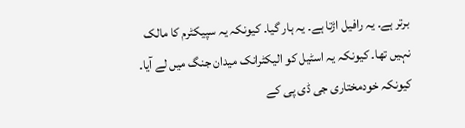برتر ہے۔ یہ رافیل اڑتا ہے۔ یہ ہار گیا۔ کیونکہ یہ سپیکٹرم کا مالک نہیں تھا۔ کیونکہ یہ اسٹیل کو الیکٹرانک میدان جنگ میں لے آیا۔ کیونکہ خودمختاری جی ڈی پی کے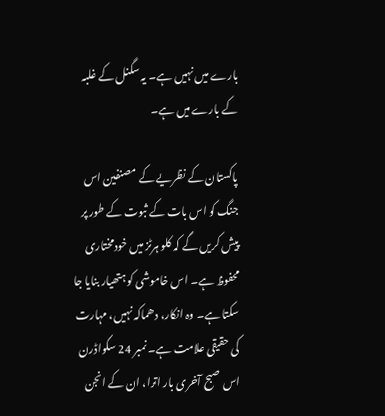بارے میں نہیں ہے۔ یہ سگنل کے غلبہ کے بارے میں ہے۔

پاکستان کے نظریے کے مصنفین اس جنگ کو اس بات کے ثبوت کے طور پر پیش کریں گے کہ کلو ہرٹز میں خودمختاری محفوظ ہے۔ اس خاموشی کو ہتھیار بنایا جا سکتا ہے۔ وہ انکار، دھماکہ نہیں، مہارت کی حقیقی علامت ہے۔ نمبر 24 سکواڈرن اس صبح آخری بار اترا، ان کے انجن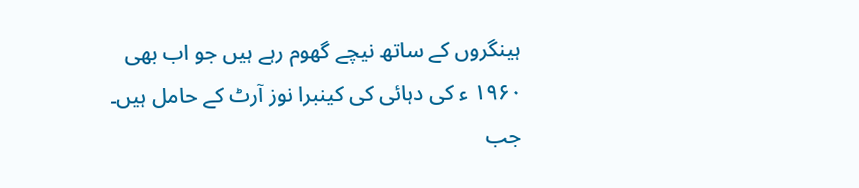ہینگروں کے ساتھ نیچے گھوم رہے ہیں جو اب بھی ۱۹۶۰ ء کی دہائی کی کینبرا نوز آرٹ کے حامل ہیں۔ جب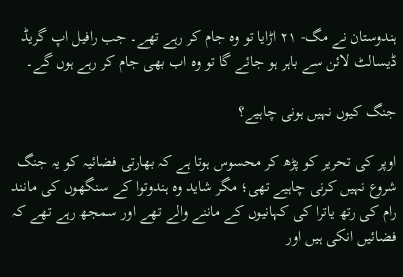ہندوستان نے مگ- ۲۱ اڑایا تو وہ جام کر رہے تھے۔ جب رافیل اپ گریڈ ڈیسالٹ لائن سے باہر ہو جائے گا تو وہ اب بھی جام کر رہے ہوں گے۔

جنگ کیوں نہیں ہونی چاہیے؟

اوپر کی تحریر کو پڑھ کر محسوس ہوتا ہے کہ بھارتی فضائیہ کو یہ جنگ شروع نہیں کرنی چاہیے تھی؛ مگر شاید وہ ہندوتوا کے سنگھوں کی مانند رام کی رتھ یاترا کی کہانیوں کے ماننے والے تھے اور سمجھ رہے تھے کہ فضائیں انکی ہیں اور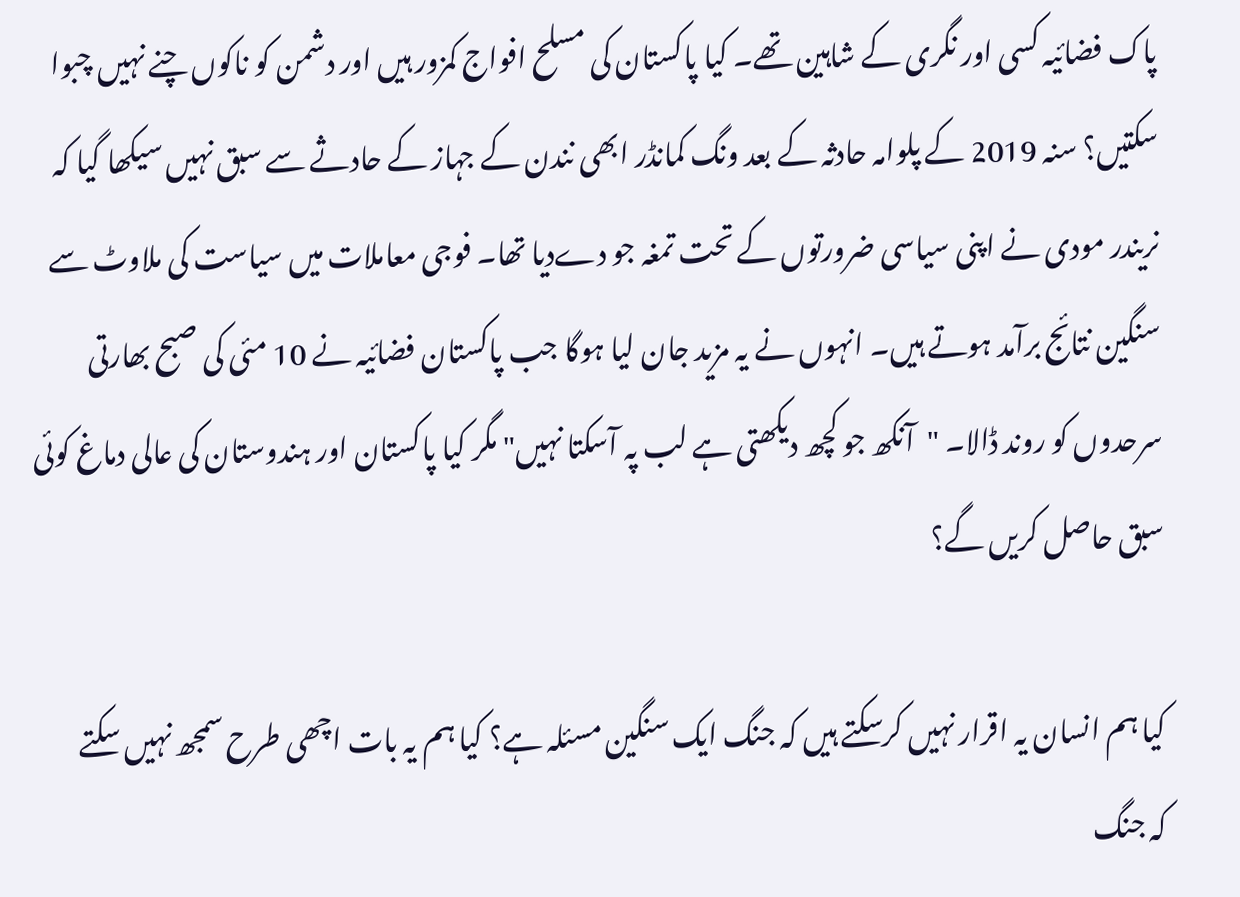پاک فضائیہ کسی اور نگری کے شاہین تھے۔ کیا پاکستان کی مسلح افواج کمزور ہیں اور دشمن کو ناکوں چنے نہیں چبوا سکتیں؟ سنہ 2019 کے پلوامہ حادثہ کے بعد ونگ کمانڈر ابھی نندن کے جہاز کے حادثے سے سبق نہیں سیکھا گیا کہ نریندر مودی نے اپنی سیاسی ضرورتوں کے تحت تمغہ جو دےدیا تھا۔ فوجی معاملات میں سیاست کی ملاوٹ سے سنگین نتائج برآمد ہوتے ہیں۔ انہوں نے یہ مزید جان لیا ہوگا جب پاکستان فضائیہ نے 10 مئی کی صبح بھارتی سرحدوں کو روند ڈالا۔ "آنکھ جو کچھ دیکھتی ہے لب پہ آسکتا نہیں" مگر کیا پاکستان اور ہندوستان کی عالی دماغ کوئی سبق حاصل کریں گے؟

کیا ہم انسان یہ اقرار نہیں کرسکتے ہیں کہ جنگ ایک سنگین مسئلہ ہے؟ کیا ہم یہ بات اچھی طرح سمجھ نہیں سکتے کہ جنگ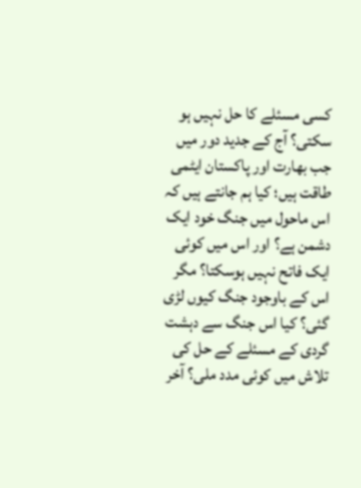کسی مسئلے کا حل نہیں ہو سکتی؟ آج کے جدید دور میں جب بھارت اور پاکستان ایٹمی طاقت ہیں؛ کیا ہم جانتے ہیں کہ اس ماحول میں جنگ خود ایک دشمن ہے؟ اور اس میں کوئی ایک فاتح نہیں ہوسکتا؟ مگر اس کے باوجود جنگ کیوں لڑی گئی؟ کیا اس جنگ سے دہشت گردی کے مسئلے کے حل کی تلاش میں کوئی مدد ملی؟ آخر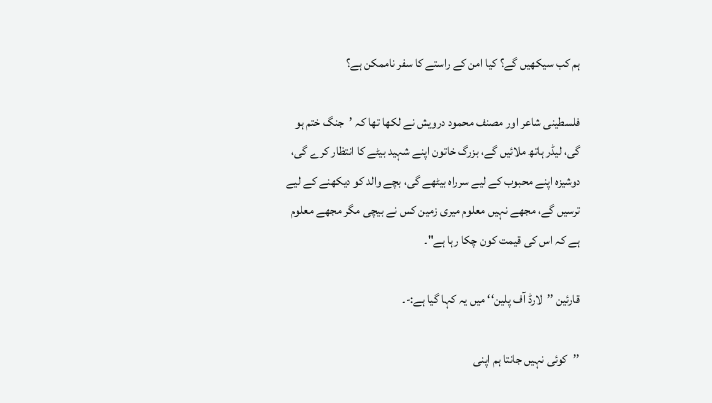ہم کب سیکھیں گے؟ کیا امن کے راستے کا سفر ناممکن ہے؟

فلسطینی شاعر اور مصنف محمود درویش نے لکھا تھا کہ ’جنگ ختم ہو گی، لیڈر ہاتھ ملائیں گے، بزرگ خاتون اپنے شہید بیٹے کا انتظار کرے گی، دوشیزہ اپنے محبوب کے لیے سرراہ بیٹھے گی، بچے والد کو دیکھنے کے لیے ترسیں گے، مجھے نہیں معلوم میری زمین کس نے بیچی مگر مجھے معلوم ہے کہ اس کی قیمت کون چکا رہا ہے"۔

قارئین ’’لارڈ آف پلین‘‘ میں یہ کہا گیا ہے:-۔

’’کوئی نہیں جانتا ہم اپنی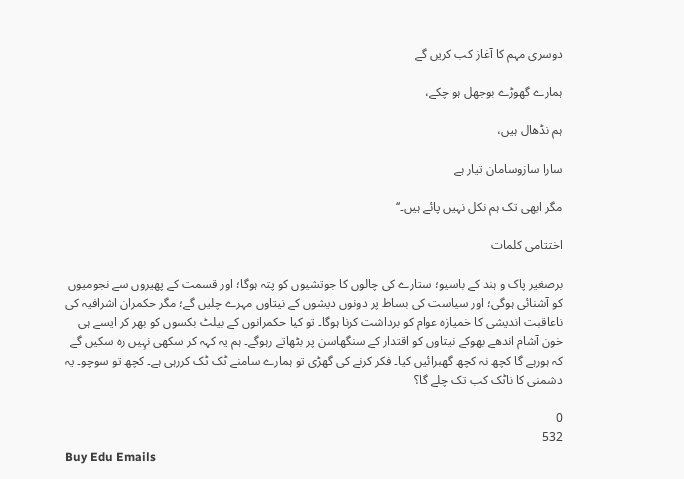دوسری مہم کا آغاز کب کریں گے

ہمارے گھوڑے بوجھل ہو چکے،

ہم نڈھال ہیں،

سارا سازوسامان تیار ہے

مگر ابھی تک ہم نکل نہیں پائے ہیں۔‘‘

اختتامی کلمات

برصغیر پاک و ہند کے باسیو؛ ستارے کی چالوں کا جوتشیوں کو پتہ ہوگا؛ اور قسمت کے پھیروں سے نجومیوں کو آشنائی ہوگی؛ اور سیاست کی بساط پر دونوں دیشوں کے نیتاوں مہرے چلیں گے؛ مگر حکمران اشرافیہ کی ناعاقبت اندیشی کا خمیازہ عوام کو برداشت کرنا ہوگا۔ تو کیا حکمرانوں کے بیلٹ بکسوں کو بھر کر ایسے ہی خون آشام اندھے بھوکے نیتاوں کو اقتدار کے سنگھاسن پر بٹھاتے رہوگے۔ ہم یہ کہہ کر سکھی نہِیں رہ سکیں گے کہ ہورہے گا کچھ نہ کچھ گھبرائیں کیا۔ فکر کرنے کی گھڑی تو ہمارے سامنے ٹک ٹک کررہی ہے۔ کچھ تو سوچو۔ یہ دشمنی کا ناٹک کب تک چلے گا؟

0
532
Buy Edu Emails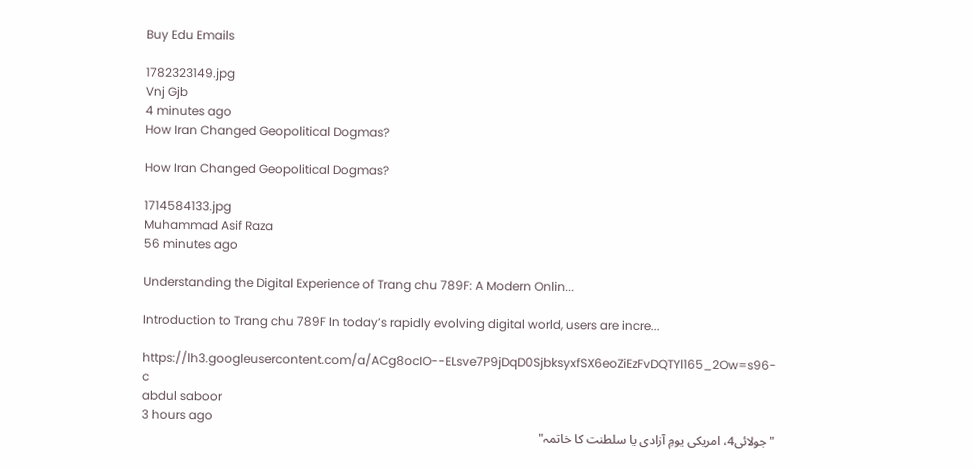Buy Edu Emails

1782323149.jpg
Vnj Gjb
4 minutes ago
How Iran Changed Geopolitical Dogmas?

How Iran Changed Geopolitical Dogmas?

1714584133.jpg
Muhammad Asif Raza
56 minutes ago

Understanding the Digital Experience of Trang chu 789F: A Modern Onlin...

Introduction to Trang chu 789F In today’s rapidly evolving digital world, users are incre...

https://lh3.googleusercontent.com/a/ACg8ocIO--ELsve7P9jDqD0SjbksyxfSX6eoZiEzFvDQTYl165_2Ow=s96-c
abdul saboor
3 hours ago
"جولائی4، امریکی یومِ آزادی یا سلطنت کا خاتمہ"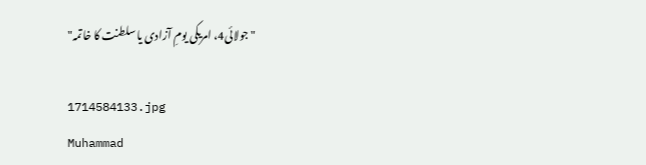"جولائی4، امریکی یومِ آزادی یا سلطنت کا خاتمہ"

1714584133.jpg
Muhammad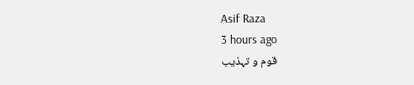Asif Raza
3 hours ago
قوم و تہذیب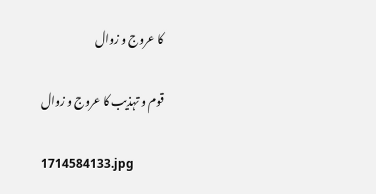کا عروج و زوال

قوم و تہذیب کا عروج و زوال

1714584133.jpg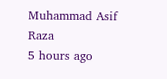Muhammad Asif Raza
5 hours ago